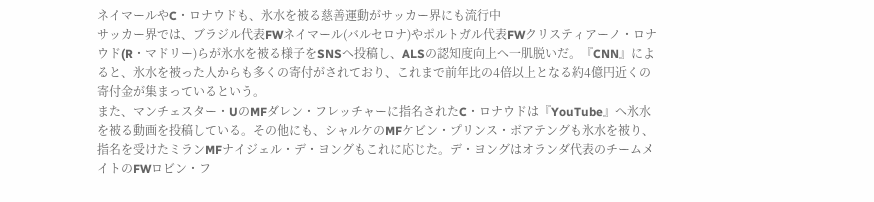ネイマールやC・ロナウドも、氷水を被る慈善運動がサッカー界にも流行中
サッカー界では、ブラジル代表FWネイマール(バルセロナ)やポルトガル代表FWクリスティアーノ・ロナウド(R・マドリー)らが氷水を被る様子をSNSへ投稿し、ALSの認知度向上へ一肌脱いだ。『CNN』によると、氷水を被った人からも多くの寄付がされており、これまで前年比の4倍以上となる約4億円近くの寄付金が集まっているという。
また、マンチェスター・UのMFダレン・フレッチャーに指名されたC・ロナウドは『YouTube』へ氷水を被る動画を投稿している。その他にも、シャルケのMFケビン・プリンス・ボアテングも氷水を被り、指名を受けたミランMFナイジェル・デ・ヨングもこれに応じた。デ・ヨングはオランダ代表のチームメイトのFWロビン・フ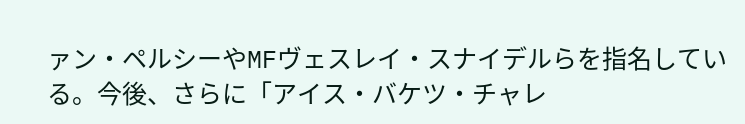ァン・ペルシーやMFヴェスレイ・スナイデルらを指名している。今後、さらに「アイス・バケツ・チャレ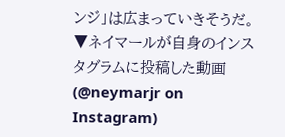ンジ」は広まっていきそうだ。
▼ネイマールが自身のインスタグラムに投稿した動画(@neymarjr on Instagram)